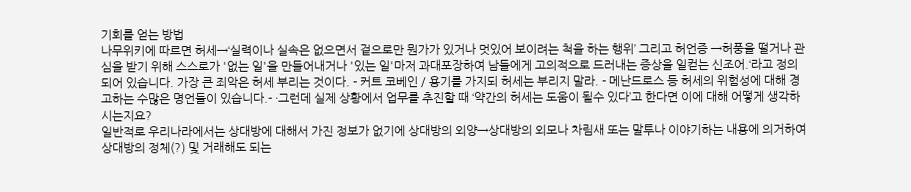기회를 얻는 방법
나무위키에 따르면 허세→‘실력이나 실속은 없으면서 겉으로만 뭔가가 있거나 멋있어 보이려는 척을 하는 행위’ 그리고 허언증 →허풍을 떨거나 관심을 받기 위해 스스로가 '없는 일'을 만들어내거나 '있는 일'마저 과대포장하여 남들에게 고의적으로 드러내는 증상을 일컫는 신조어.‘라고 정의되어 있습니다. 가장 큰 죄악은 허세 부리는 것이다. - 커트 코베인 / 용기를 가지되 허세는 부리지 말라. - 메난드로스 등 허세의 위험성에 대해 경고하는 수많은 명언들이 있습니다.- ·그런데 실제 상황에서 업무를 추진할 때 ‘약간의 허세는 도움이 될수 있다’고 한다면 이에 대해 어떻게 생각하시는지요?
일반적로 우리나라에서는 상대방에 대해서 가진 정보가 없기에 상대방의 외양→상대방의 외모나 차림새 또는 말투나 이야기하는 내용에 의거하여 상대방의 정체(?) 및 거래해도 되는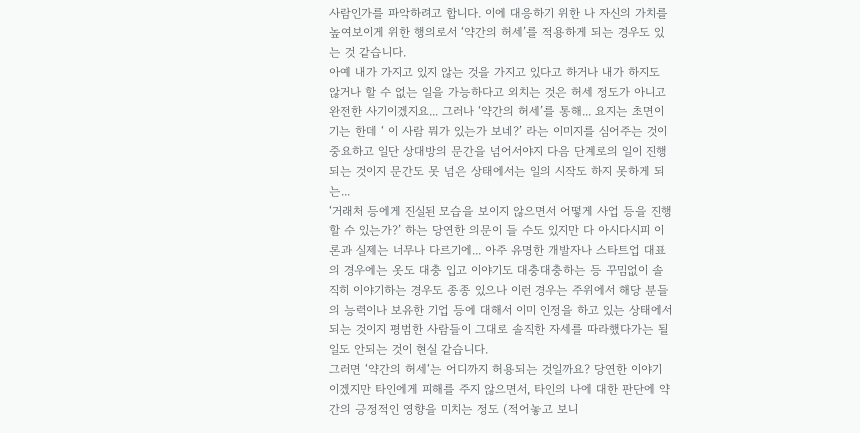사람인가를 파악하려고 합니다. 이에 대응하기 위한 나 자신의 가치를 높여보이게 위한 행의로서 ‘약간의 허세’를 적용하게 되는 경우도 있는 것 같습니다.
아예 내가 가지고 있지 않는 것을 가지고 있다고 하거나 내가 하지도 않거나 할 수 없는 일을 가능하다고 외치는 것은 허세 정도가 아니고 완전한 사기이겠지요... 그러나 ‘약간의 허세’를 통해... 요지는 초면이기는 한데 ‘ 이 사람 뭐가 있는가 보네?’ 라는 이미지를 심어주는 것이 중요하고 일단 상대방의 문간을 넘어서야지 다음 단계로의 일이 진행되는 것이지 문간도 못 넘은 상태에서는 일의 시작도 하지 못하게 되는...
‘거래처 등에게 진실된 모습을 보이지 않으면서 어떻게 사업 등을 진행할 수 있는가?’ 하는 당연한 의문이 들 수도 있지만 다 아시다시피 이론과 실제는 너무나 다르기에... 아주 유명한 개발자나 스타트업 대표의 경우에는 옷도 대충 입고 이야기도 대충대충하는 등 꾸밈없이 솔직히 이야기하는 경우도 종종 있으나 이런 경우는 주위에서 해당 분들의 능력이나 보유한 기업 등에 대해서 이미 인정을 하고 있는 상태에서 되는 것이지 평범한 사람들이 그대로 솔직한 자세를 따라했다가는 될 일도 안되는 것이 현실 같습니다.
그러면 ‘약간의 허세‘는 어디까지 허용되는 것일까요? 당연한 이야기 이겠지만 타인에게 피해를 주지 않으면서, 타인의 나에 대한 판단에 약간의 긍정적인 영향을 미치는 정도 (적어놓고 보니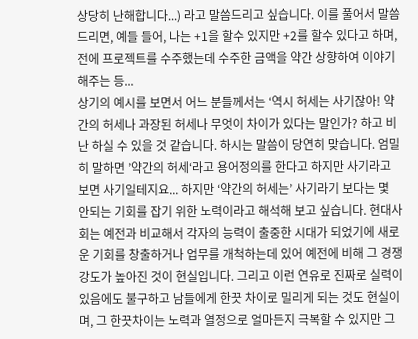상당히 난해합니다...) 라고 말씀드리고 싶습니다. 이를 풀어서 말씀드리면, 예들 들어, 나는 +1을 할수 있지만 +2를 할수 있다고 하며, 전에 프로젝트를 수주했는데 수주한 금액을 약간 상향하여 이야기 해주는 등...
상기의 예시를 보면서 어느 분들께서는 ‘역시 허세는 사기잖아! 약간의 허세나 과장된 허세나 무엇이 차이가 있다는 말인가? 하고 비난 하실 수 있을 것 같습니다. 하시는 말씀이 당연히 맞습니다. 엄밀히 말하면 ’약간의 허세‘라고 용어정의를 한다고 하지만 사기라고 보면 사기일테지요... 하지만 ‘약간의 허세는’ 사기라기 보다는 몇 안되는 기회를 잡기 위한 노력이라고 해석해 보고 싶습니다. 현대사회는 예전과 비교해서 각자의 능력이 출중한 시대가 되었기에 새로운 기회를 창출하거나 업무를 개척하는데 있어 예전에 비해 그 경쟁강도가 높아진 것이 현실입니다. 그리고 이런 연유로 진짜로 실력이 있음에도 불구하고 남들에게 한끗 차이로 밀리게 되는 것도 현실이며, 그 한끗차이는 노력과 열정으로 얼마든지 극복할 수 있지만 그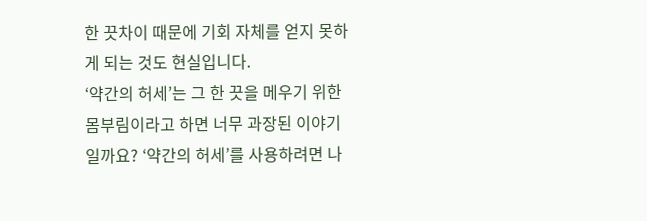한 끗차이 때문에 기회 자체를 얻지 못하게 되는 것도 현실입니다.
‘약간의 허세’는 그 한 끗을 메우기 위한 몸부림이라고 하면 너무 과장된 이야기일까요? ‘약간의 허세’를 사용하려면 나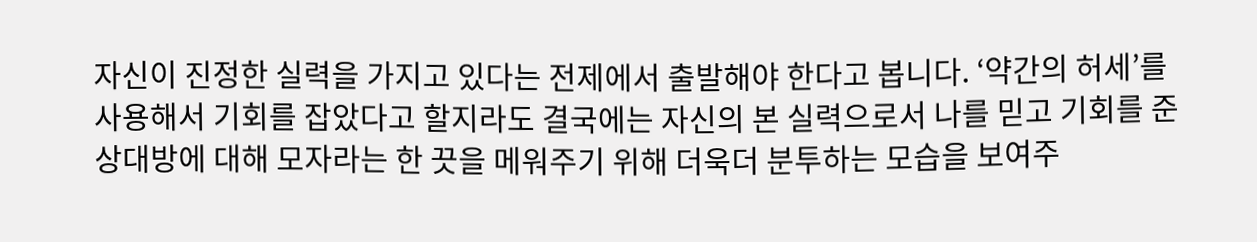자신이 진정한 실력을 가지고 있다는 전제에서 출발해야 한다고 봅니다. ‘약간의 허세’를 사용해서 기회를 잡았다고 할지라도 결국에는 자신의 본 실력으로서 나를 믿고 기회를 준 상대방에 대해 모자라는 한 끗을 메워주기 위해 더욱더 분투하는 모습을 보여주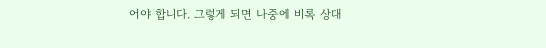어야 합니다. 그렇게 되면 나중에 비록 상대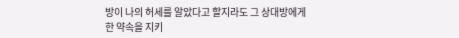방이 나의 허세를 알았다고 할지라도 그 상대방에게 한 약속을 지키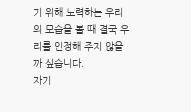기 위해 노력하는 우리의 모습을 볼 때 결국 우리를 인정해 주지 않을까 싶습니다.
자기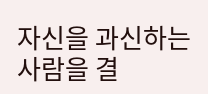자신을 과신하는 사람을 결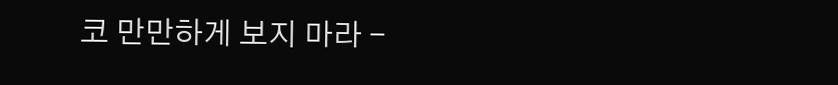코 만만하게 보지 마라 -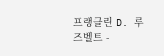프랭클린 D. 루즈벨트 -